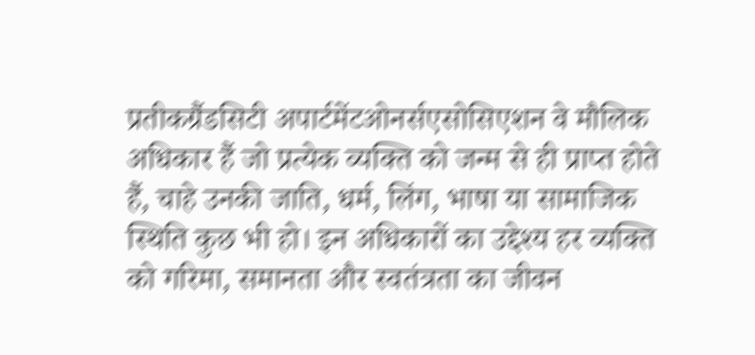प्रतीकग्रैंडसिटी अपार्टमेंटओनर्सएसोसिएशन वे मौलिक अधिकार हैं जो प्रत्येक व्यक्ति को जन्म से ही प्राप्त होते हैं, चाहे उनकी जाति, धर्म, लिंग, भाषा या सामाजिक स्थिति कुछ भी हो। इन अधिकारों का उद्देश्य हर व्यक्ति को गरिमा, समानता और स्वतंत्रता का जीवन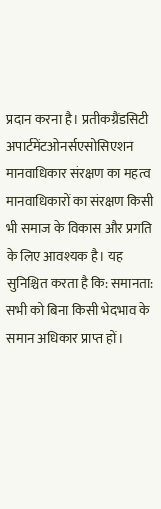प्रदान करना है। प्रतीकग्रैंडसिटी अपार्टमेंटओनर्सएसोसिएशन मानवाधिकार संरक्षण का महत्व मानवाधिकारों का संरक्षण किसी भी समाज के विकास और प्रगति के लिए आवश्यक है। यह सुनिश्चित करता है कि: समानता: सभी को बिना किसी भेदभाव के समान अधिकार प्राप्त हों।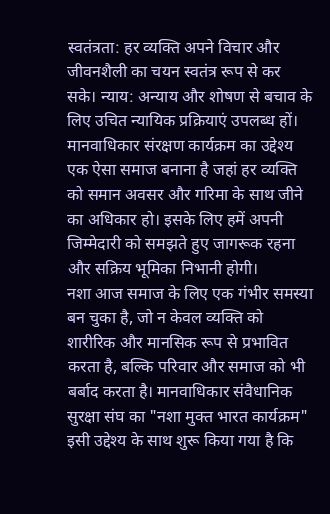स्वतंत्रता: हर व्यक्ति अपने विचार और जीवनशैली का चयन स्वतंत्र रूप से कर सके। न्याय: अन्याय और शोषण से बचाव के लिए उचित न्यायिक प्रक्रियाएं उपलब्ध हों। मानवाधिकार संरक्षण कार्यक्रम का उद्देश्य एक ऐसा समाज बनाना है जहां हर व्यक्ति को समान अवसर और गरिमा के साथ जीने का अधिकार हो। इसके लिए हमें अपनी जिम्मेदारी को समझते हुए जागरूक रहना और सक्रिय भूमिका निभानी होगी।
नशा आज समाज के लिए एक गंभीर समस्या बन चुका है, जो न केवल व्यक्ति को शारीरिक और मानसिक रूप से प्रभावित करता है, बल्कि परिवार और समाज को भी बर्बाद करता है। मानवाधिकार संवैधानिक सुरक्षा संघ का "नशा मुक्त भारत कार्यक्रम" इसी उद्देश्य के साथ शुरू किया गया है कि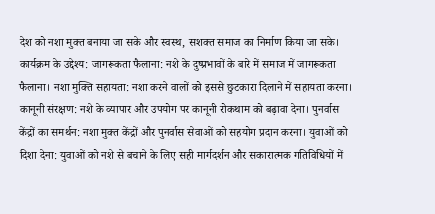देश को नशा मुक्त बनाया जा सके और स्वस्थ, सशक्त समाज का निर्माण किया जा सके। कार्यक्रम के उद्देश्य: जागरूकता फैलाना: नशे के दुष्प्रभावों के बारे में समाज में जागरूकता फैलाना। नशा मुक्ति सहायता: नशा करने वालों को इससे छुटकारा दिलाने में सहायता करना। कानूनी संरक्षण: नशे के व्यापार और उपयोग पर कानूनी रोकथाम को बढ़ावा देना। पुनर्वास केंद्रों का समर्थन: नशा मुक्त केंद्रों और पुनर्वास सेवाओं को सहयोग प्रदान करना। युवाओं को दिशा देना: युवाओं को नशे से बचाने के लिए सही मार्गदर्शन और सकारात्मक गतिविधियों में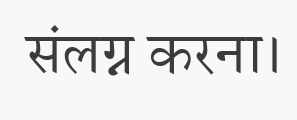संलग्न करना।